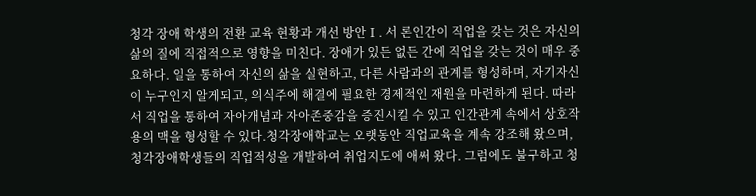청각 장애 학생의 전환 교육 현황과 개선 방안Ⅰ. 서 론인간이 직업을 갖는 것은 자신의 삶의 질에 직접적으로 영향을 미친다. 장애가 있든 없든 간에 직업을 갖는 것이 매우 중요하다. 일을 통하여 자신의 삶을 실현하고, 다른 사람과의 관계를 형성하며, 자기자신이 누구인지 알게되고, 의식주에 해결에 필요한 경제적인 재원을 마련하게 된다. 따라서 직업을 통하여 자아개념과 자아존중감을 증진시킬 수 있고 인간관계 속에서 상호작용의 맥을 형성할 수 있다.청각장애학교는 오랫동안 직업교육을 계속 강조해 왔으며, 청각장애학생들의 직업적성을 개발하여 취업지도에 애써 왔다. 그럼에도 불구하고 청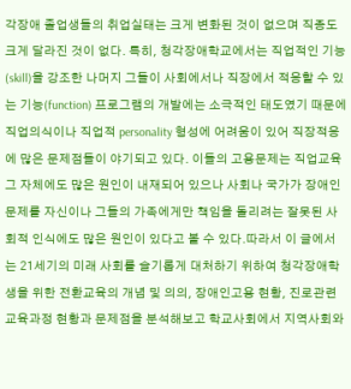각장애 졸업생들의 취업실태는 크게 변화된 것이 없으며 직종도 크게 달라진 것이 없다. 특히, 청각장애학교에서는 직업적인 기능(skill)을 강조한 나머지 그들이 사회에서나 직장에서 적응할 수 있는 기능(function) 프로그램의 개발에는 소극적인 태도였기 때문에 직업의식이나 직업적 personality 형성에 어려움이 있어 직장적응에 많은 문제점들이 야기되고 있다. 이들의 고용문제는 직업교육 그 자체에도 많은 원인이 내재되어 있으나 사회나 국가가 장애인 문제를 자신이나 그들의 가족에게만 책임을 돌리려는 잘못된 사회적 인식에도 많은 원인이 있다고 볼 수 있다.따라서 이 글에서는 21세기의 미래 사회를 슬기롭게 대처하기 위하여 청각장애학생을 위한 전환교육의 개념 및 의의, 장애인고용 현황, 진로관련 교육과정 현황과 문제점을 분석해보고 학교사회에서 지역사회와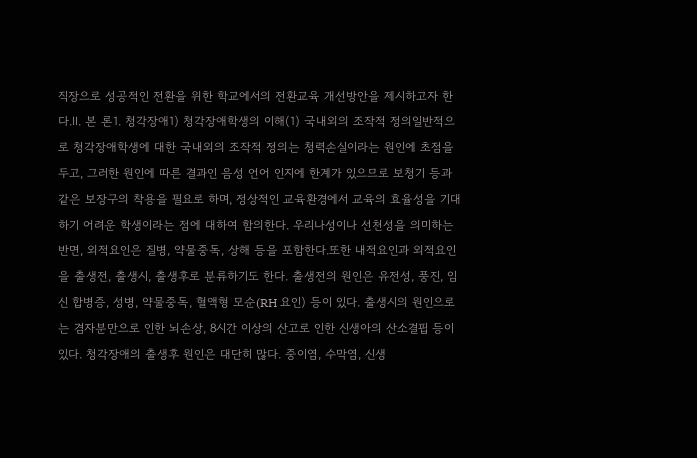직장으로 성공적인 전환을 위한 학교에서의 전환교육 개선방안을 제시하고자 한다.Ⅱ. 본 론1. 청각장애1) 청각장애학생의 이해(1) 국내외의 조작적 정의일반적으로 청각장애학생에 대한 국내외의 조작적 정의는 청력손실이라는 원인에 초점을 두고, 그러한 원인에 따른 결과인 음성 언어 인지에 한계가 있으므로 보청기 등과 같은 보장구의 착용을 필요로 하며, 정상적인 교육환경에서 교육의 효율성을 기대하기 어려운 학생이라는 점에 대하여 함의한다. 우리나성이나 선천성을 의미하는 반면, 외적요인은 질병, 약물중독, 상해 등을 포함한다.또한 내적요인과 외적요인을 출생전, 출생시, 출생후로 분류하기도 한다. 출생전의 원인은 유전성, 풍진, 임신 합병증, 성병, 약물중독, 혈액형 모순(RH 요인) 등이 있다. 출생시의 원인으로는 겸자분만으로 인한 뇌손상, 8시간 이상의 산고로 인한 신생아의 산소결핍 등이 있다. 청각장애의 출생후 원인은 대단히 많다. 중이염, 수막염, 신생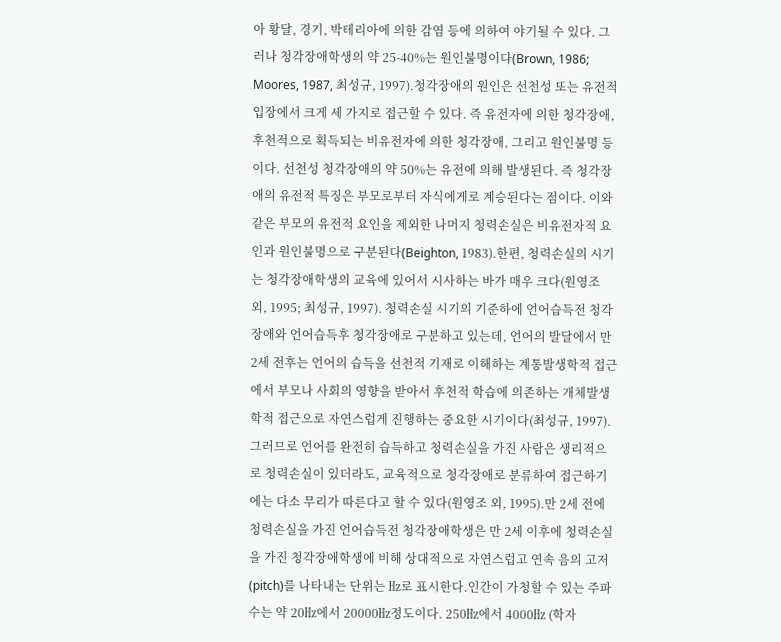아 황달, 경기, 박테리아에 의한 감염 등에 의하여 야기될 수 있다. 그러나 청각장애학생의 약 25-40%는 원인불명이다(Brown, 1986; Moores, 1987, 최성규, 1997).청각장애의 원인은 선천성 또는 유전적 입장에서 크게 세 가지로 접근할 수 있다. 즉 유전자에 의한 청각장애, 후천적으로 획득되는 비유전자에 의한 청각장애, 그리고 원인불명 등이다. 선천성 청각장애의 약 50%는 유전에 의해 발생된다. 즉 청각장애의 유전적 특징은 부모로부터 자식에게로 계승된다는 점이다. 이와 같은 부모의 유전적 요인을 제외한 나머지 청력손실은 비유전자적 요인과 원인불명으로 구분된다(Beighton, 1983).한편, 청력손실의 시기는 청각장애학생의 교육에 있어서 시사하는 바가 매우 크다(원영조 외, 1995; 최성규, 1997). 청력손실 시기의 기준하에 언어습득전 청각장애와 언어습득후 청각장애로 구분하고 있는데, 언어의 발달에서 만 2세 전후는 언어의 습득을 선천적 기재로 이해하는 계통발생학적 접근에서 부모나 사회의 영향을 받아서 후천적 학습에 의존하는 개체발생학적 접근으로 자연스럽게 진행하는 중요한 시기이다(최성규, 1997). 그러므로 언어를 완전히 습득하고 청력손실을 가진 사람은 생리적으로 청력손실이 있더라도, 교육적으로 청각장애로 분류하여 접근하기에는 다소 무리가 따른다고 할 수 있다(원영조 외, 1995).만 2세 전에 청력손실을 가진 언어습득전 청각장애학생은 만 2세 이후에 청력손실을 가진 청각장애학생에 비해 상대적으로 자연스럽고 연속 음의 고저(pitch)를 나타내는 단위는 ㎐로 표시한다.인간이 가청할 수 있는 주파수는 약 20㎐에서 20000㎐정도이다. 250㎐에서 4000㎐ (학자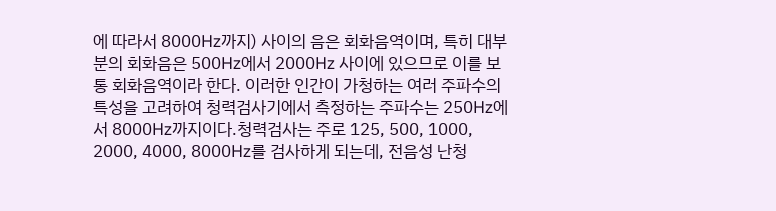에 따라서 8000㎐까지) 사이의 음은 회화음역이며, 특히 대부분의 회화음은 500㎐에서 2000㎐ 사이에 있으므로 이를 보통 회화음역이라 한다. 이러한 인간이 가청하는 여러 주파수의 특성을 고려하여 청력검사기에서 측정하는 주파수는 250㎐에서 8000㎐까지이다.청력검사는 주로 125, 500, 1000, 2000, 4000, 8000㎐를 검사하게 되는데, 전음성 난청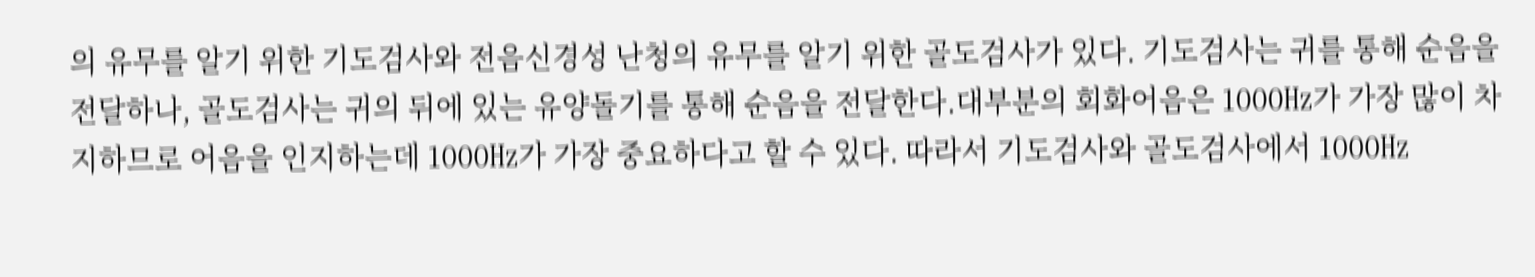의 유무를 알기 위한 기도검사와 전음신경성 난청의 유무를 알기 위한 골도검사가 있다. 기도검사는 귀를 통해 순음을 전달하나, 골도검사는 귀의 뒤에 있는 유양돌기를 통해 순음을 전달한다.대부분의 회화어음은 1000㎐가 가장 많이 차지하므로 어음을 인지하는데 1000㎐가 가장 중요하다고 할 수 있다. 따라서 기도검사와 골도검사에서 1000㎐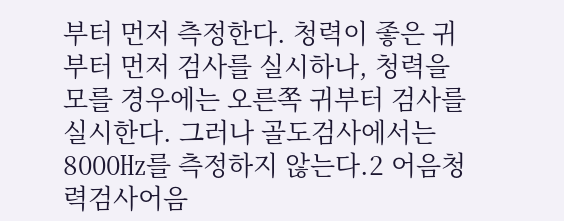부터 먼저 측정한다. 청력이 좋은 귀부터 먼저 검사를 실시하나, 청력을 모를 경우에는 오른쪽 귀부터 검사를 실시한다. 그러나 골도검사에서는 8000㎐를 측정하지 않는다.2 어음청력검사어음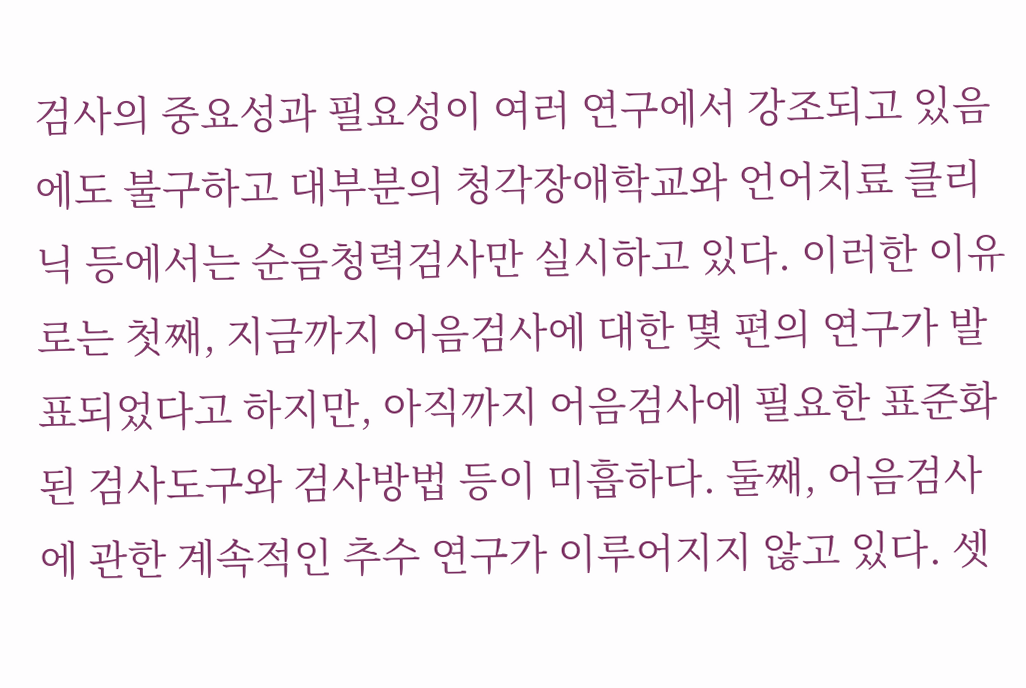검사의 중요성과 필요성이 여러 연구에서 강조되고 있음에도 불구하고 대부분의 청각장애학교와 언어치료 클리닉 등에서는 순음청력검사만 실시하고 있다. 이러한 이유로는 첫째, 지금까지 어음검사에 대한 몇 편의 연구가 발표되었다고 하지만, 아직까지 어음검사에 필요한 표준화된 검사도구와 검사방법 등이 미흡하다. 둘째, 어음검사에 관한 계속적인 추수 연구가 이루어지지 않고 있다. 셋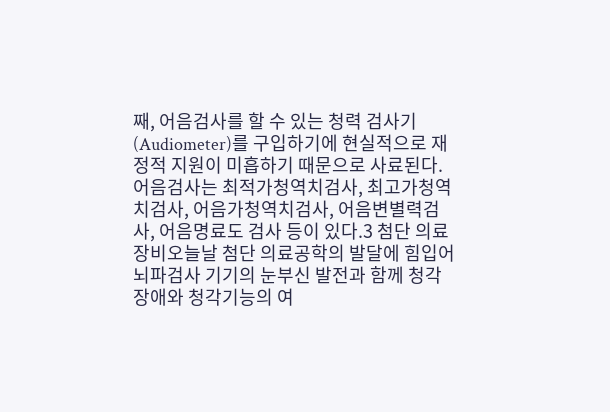째, 어음검사를 할 수 있는 청력 검사기(Audiometer)를 구입하기에 현실적으로 재정적 지원이 미흡하기 때문으로 사료된다.어음검사는 최적가청역치검사, 최고가청역치검사, 어음가청역치검사, 어음변별력검사, 어음명료도 검사 등이 있다.3 첨단 의료 장비오늘날 첨단 의료공학의 발달에 힘입어 뇌파검사 기기의 눈부신 발전과 함께 청각장애와 청각기능의 여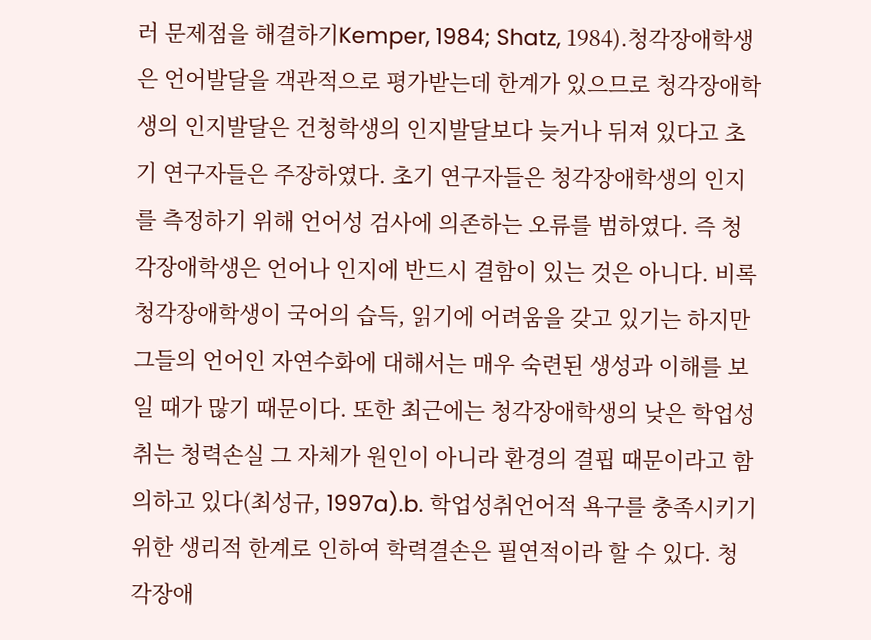러 문제점을 해결하기Kemper, 1984; Shatz, 1984).청각장애학생은 언어발달을 객관적으로 평가받는데 한계가 있으므로 청각장애학생의 인지발달은 건청학생의 인지발달보다 늦거나 뒤져 있다고 초기 연구자들은 주장하였다. 초기 연구자들은 청각장애학생의 인지를 측정하기 위해 언어성 검사에 의존하는 오류를 범하였다. 즉 청각장애학생은 언어나 인지에 반드시 결함이 있는 것은 아니다. 비록 청각장애학생이 국어의 습득, 읽기에 어려움을 갖고 있기는 하지만 그들의 언어인 자연수화에 대해서는 매우 숙련된 생성과 이해를 보일 때가 많기 때문이다. 또한 최근에는 청각장애학생의 낮은 학업성취는 청력손실 그 자체가 원인이 아니라 환경의 결핍 때문이라고 함의하고 있다(최성규, 1997a).b. 학업성취언어적 욕구를 충족시키기 위한 생리적 한계로 인하여 학력결손은 필연적이라 할 수 있다. 청각장애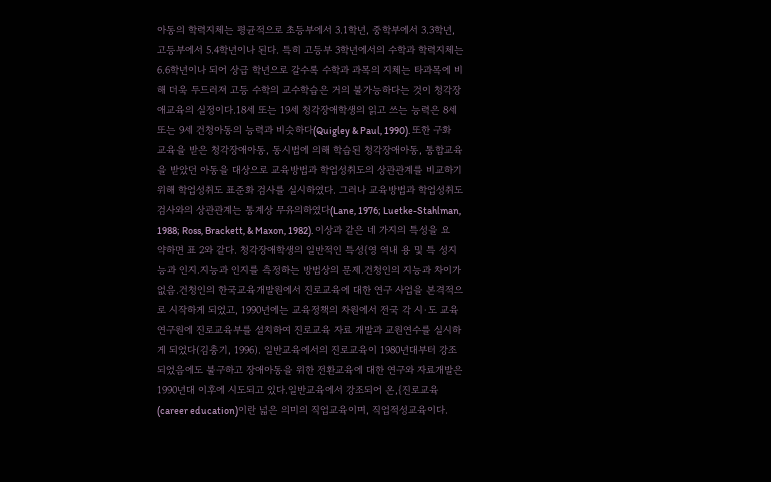아동의 학력지체는 평균적으로 초등부에서 3.1학년, 중학부에서 3.3학년, 고등부에서 5.4학년이나 된다. 특히 고등부 3학년에서의 수학과 학력지체는 6.6학년이나 되어 상급 학년으로 갈수록 수학과 과목의 지체는 타과목에 비해 더욱 두드러져 고등 수학의 교수학습은 거의 불가능하다는 것이 청각장애교육의 실정이다.18세 또는 19세 청각장애학생의 읽고 쓰는 능력은 8세 또는 9세 건청아동의 능력과 비슷하다(Quigley & Paul, 1990). 또한 구화교육을 받은 청각장애아동, 동시법에 의해 학습된 청각장애아동, 통합교육을 받았던 아동을 대상으로 교육방법과 학업성취도의 상관관계를 비교하기 위해 학업성취도 표준화 검사를 실시하였다. 그러나 교육방법과 학업성취도 검사와의 상관관계는 통계상 무유의하였다(Lane, 1976; Luetke-Stahlman, 1988; Ross, Brackett, & Maxon, 1982). 이상과 같은 네 가지의 특성을 요약하면 표 2와 같다. 청각장애학생의 일반적인 특성{영 역내 용 및 특 성지능과 인지.지능과 인지를 측정하는 방법상의 문제.건청인의 지능과 차이가 없음.건청인의 한국교육개발원에서 진로교육에 대한 연구 사업을 본격적으로 시작하게 되었고, 1990년에는 교육정책의 차원에서 전국 각 시·도 교육연구원에 진로교육부를 설치하여 진로교육 자료 개발과 교원연수를 실시하게 되었다(김충기, 1996). 일반교육에서의 진로교육이 1980년대부터 강조되었음에도 불구하고 장애아동을 위한 전환교육에 대한 연구와 자료개발은 1990년대 이후에 시도되고 있다.일반교육에서 강조되어 온,{진로교육(career education)이란 넓은 의미의 직업교육이며, 직업적성교육이다.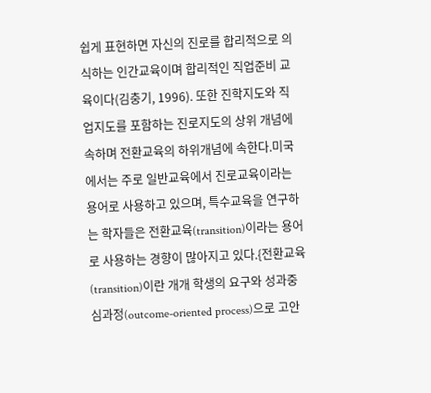쉽게 표현하면 자신의 진로를 합리적으로 의식하는 인간교육이며 합리적인 직업준비 교육이다(김충기, 1996). 또한 진학지도와 직업지도를 포함하는 진로지도의 상위 개념에 속하며 전환교육의 하위개념에 속한다.미국에서는 주로 일반교육에서 진로교육이라는 용어로 사용하고 있으며, 특수교육을 연구하는 학자들은 전환교육(transition)이라는 용어로 사용하는 경향이 많아지고 있다.{전환교육(transition)이란 개개 학생의 요구와 성과중심과정(outcome-oriented process)으로 고안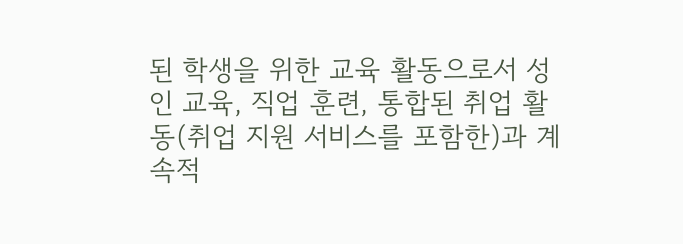된 학생을 위한 교육 활동으로서 성인 교육, 직업 훈련, 통합된 취업 활동(취업 지원 서비스를 포함한)과 계속적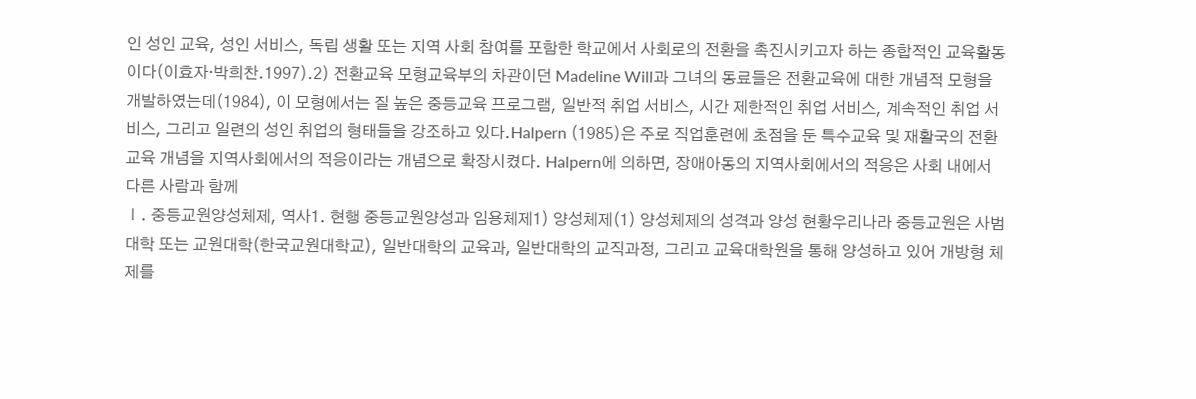인 성인 교육, 성인 서비스, 독립 생활 또는 지역 사회 참여를 포함한 학교에서 사회로의 전환을 촉진시키고자 하는 종합적인 교육활동이다(이효자·박희찬.1997).2) 전환교육 모형교육부의 차관이던 Madeline Will과 그녀의 동료들은 전환교육에 대한 개념적 모형을 개발하였는데(1984), 이 모형에서는 질 높은 중등교육 프로그램, 일반적 취업 서비스, 시간 제한적인 취업 서비스, 계속적인 취업 서비스, 그리고 일련의 성인 취업의 형태들을 강조하고 있다.Halpern (1985)은 주로 직업훈련에 초점을 둔 특수교육 및 재활국의 전환교육 개념을 지역사회에서의 적응이라는 개념으로 확장시켰다. Halpern에 의하면, 장애아동의 지역사회에서의 적응은 사회 내에서 다른 사람과 함께
Ⅰ. 중등교원양성체제, 역사1. 현행 중등교원양성과 임용체제1) 양성체제(1) 양성체제의 성격과 양성 현황우리나라 중등교원은 사범대학 또는 교원대학(한국교원대학교), 일반대학의 교육과, 일반대학의 교직과정, 그리고 교육대학원을 통해 양성하고 있어 개방형 체제를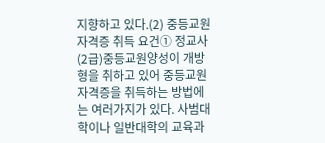지향하고 있다.(2) 중등교원자격증 취득 요건① 정교사 (2급)중등교원양성이 개방형을 취하고 있어 중등교원자격증을 취득하는 방법에는 여러가지가 있다. 사범대학이나 일반대학의 교육과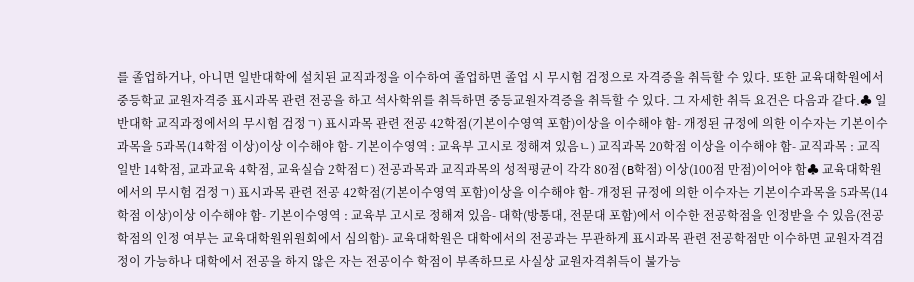를 졸업하거나, 아니면 일반대학에 설치된 교직과정을 이수하여 졸업하면 졸업 시 무시험 검정으로 자격증을 취득할 수 있다. 또한 교육대학원에서 중등학교 교원자격증 표시과목 관련 전공을 하고 석사학위를 취득하면 중등교원자격증을 취득할 수 있다. 그 자세한 취득 요건은 다음과 같다.♣ 일반대학 교직과정에서의 무시험 검정ㄱ) 표시과목 관련 전공 42학점(기본이수영역 포함)이상을 이수해야 함- 개정된 규정에 의한 이수자는 기본이수과목을 5과목(14학점 이상)이상 이수해야 함- 기본이수영역 : 교육부 고시로 정해져 있음ㄴ) 교직과목 20학점 이상을 이수해야 함- 교직과목 : 교직일반 14학점, 교과교육 4학점, 교육실습 2학점ㄷ) 전공과목과 교직과목의 성적평균이 각각 80점(B학점) 이상(100점 만점)이어야 함♣ 교육대학원에서의 무시험 검정ㄱ) 표시과목 관련 전공 42학점(기본이수영역 포함)이상을 이수해야 함- 개정된 규정에 의한 이수자는 기본이수과목을 5과목(14학점 이상)이상 이수해야 함- 기본이수영역 : 교육부 고시로 정해져 있음- 대학(방통대, 전문대 포함)에서 이수한 전공학점을 인정받을 수 있음(전공학점의 인정 여부는 교육대학원위원회에서 심의함)- 교육대학원은 대학에서의 전공과는 무관하게 표시과목 관련 전공학점만 이수하면 교원자격검정이 가능하나 대학에서 전공을 하지 않은 자는 전공이수 학점이 부족하므로 사실상 교원자격취득이 불가능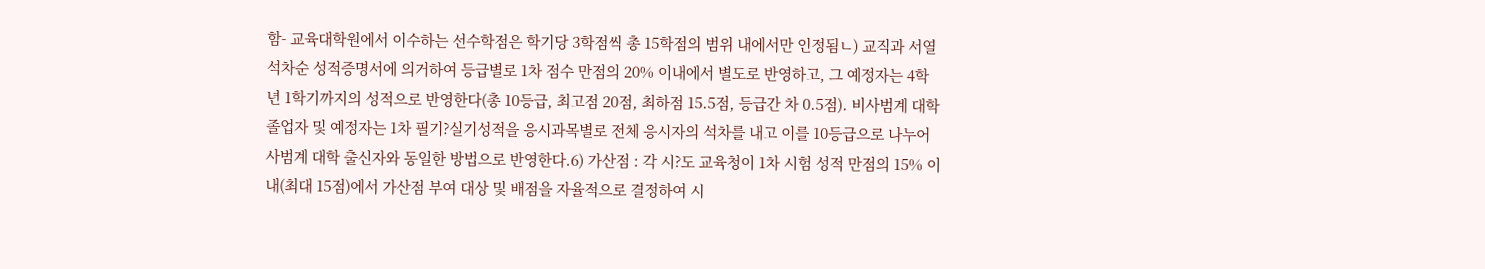함- 교육대학원에서 이수하는 선수학점은 학기당 3학점씩 총 15학점의 범위 내에서만 인정됨ㄴ) 교직과 서열석차순 성적증명서에 의거하여 등급별로 1차 점수 만점의 20% 이내에서 별도로 반영하고, 그 예정자는 4학년 1학기까지의 성적으로 반영한다(총 10등급, 최고점 20점, 최하점 15.5점, 등급간 차 0.5점). 비사범계 대학 졸업자 및 예정자는 1차 필기?실기성적을 응시과목별로 전체 응시자의 석차를 내고 이를 10등급으로 나누어 사범계 대학 출신자와 동일한 방법으로 반영한다.6) 가산점 : 각 시?도 교육청이 1차 시험 성적 만점의 15% 이내(최대 15점)에서 가산점 부여 대상 및 배점을 자율적으로 결정하여 시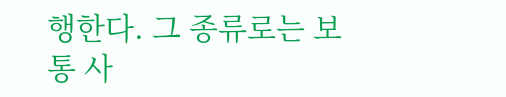행한다. 그 종류로는 보통 사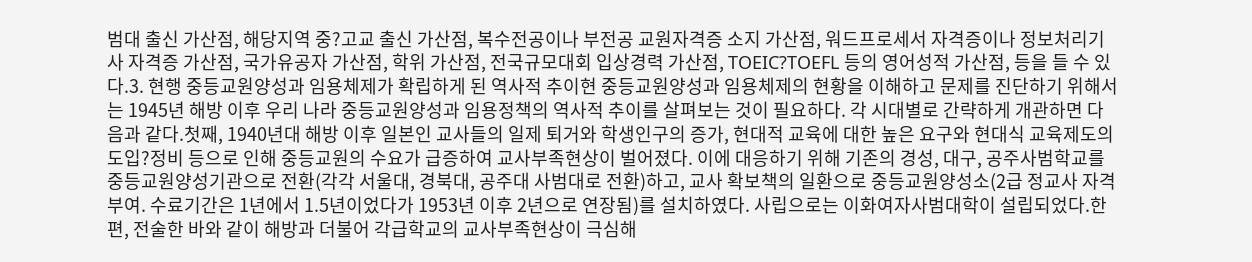범대 출신 가산점, 해당지역 중?고교 출신 가산점, 복수전공이나 부전공 교원자격증 소지 가산점, 워드프로세서 자격증이나 정보처리기사 자격증 가산점, 국가유공자 가산점, 학위 가산점, 전국규모대회 입상경력 가산점, TOEIC?TOEFL 등의 영어성적 가산점, 등을 들 수 있다.3. 현행 중등교원양성과 임용체제가 확립하게 된 역사적 추이현 중등교원양성과 임용체제의 현황을 이해하고 문제를 진단하기 위해서는 1945년 해방 이후 우리 나라 중등교원양성과 임용정책의 역사적 추이를 살펴보는 것이 필요하다. 각 시대별로 간략하게 개관하면 다음과 같다.첫째, 1940년대 해방 이후 일본인 교사들의 일제 퇴거와 학생인구의 증가, 현대적 교육에 대한 높은 요구와 현대식 교육제도의 도입?정비 등으로 인해 중등교원의 수요가 급증하여 교사부족현상이 벌어졌다. 이에 대응하기 위해 기존의 경성, 대구, 공주사범학교를 중등교원양성기관으로 전환(각각 서울대, 경북대, 공주대 사범대로 전환)하고, 교사 확보책의 일환으로 중등교원양성소(2급 정교사 자격 부여. 수료기간은 1년에서 1.5년이었다가 1953년 이후 2년으로 연장됨)를 설치하였다. 사립으로는 이화여자사범대학이 설립되었다.한편, 전술한 바와 같이 해방과 더불어 각급학교의 교사부족현상이 극심해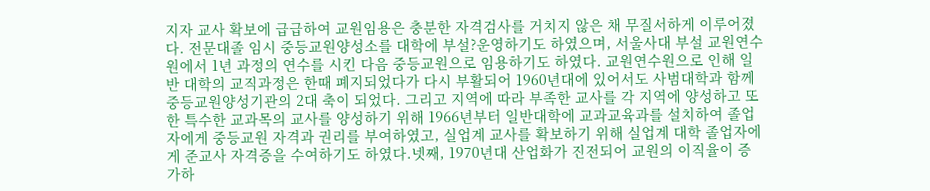지자 교사 확보에 급급하여 교원임용은 충분한 자격검사를 거치지 않은 채 무질서하게 이루어졌다. 전문대졸 임시 중등교원양성소를 대학에 부설?운영하기도 하였으며, 서울사대 부설 교원연수원에서 1년 과정의 연수를 시킨 다음 중등교원으로 임용하기도 하였다. 교원연수원으로 인해 일반 대학의 교직과정은 한때 폐지되었다가 다시 부활되어 1960년대에 있어서도 사범대학과 함께 중등교원양성기관의 2대 축이 되었다. 그리고 지역에 따라 부족한 교사를 각 지역에 양성하고 또한 특수한 교과목의 교사를 양성하기 위해 1966년부터 일반대학에 교과교육과를 설치하여 졸업자에게 중등교원 자격과 권리를 부여하였고, 실업계 교사를 확보하기 위해 실업계 대학 졸업자에게 준교사 자격증을 수여하기도 하였다.넷째, 1970년대 산업화가 진전되어 교원의 이직율이 증가하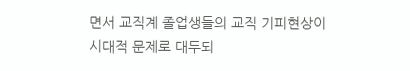면서 교직계 졸업생들의 교직 기피현상이 시대적 문제로 대두되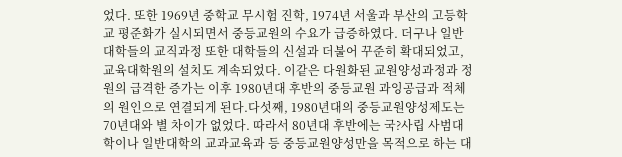었다. 또한 1969년 중학교 무시험 진학, 1974년 서울과 부산의 고등학교 평준화가 실시되면서 중등교원의 수요가 급증하였다. 더구나 일반대학들의 교직과정 또한 대학들의 신설과 더불어 꾸준히 확대되었고, 교육대학원의 설치도 계속되었다. 이같은 다원화된 교원양성과정과 정원의 급격한 증가는 이후 1980년대 후반의 중등교원 과잉공급과 적체의 원인으로 연결되게 된다.다섯째, 1980년대의 중등교원양성제도는 70년대와 별 차이가 없었다. 따라서 80년대 후반에는 국?사립 사범대학이나 일반대학의 교과교육과 등 중등교원양성만을 목적으로 하는 대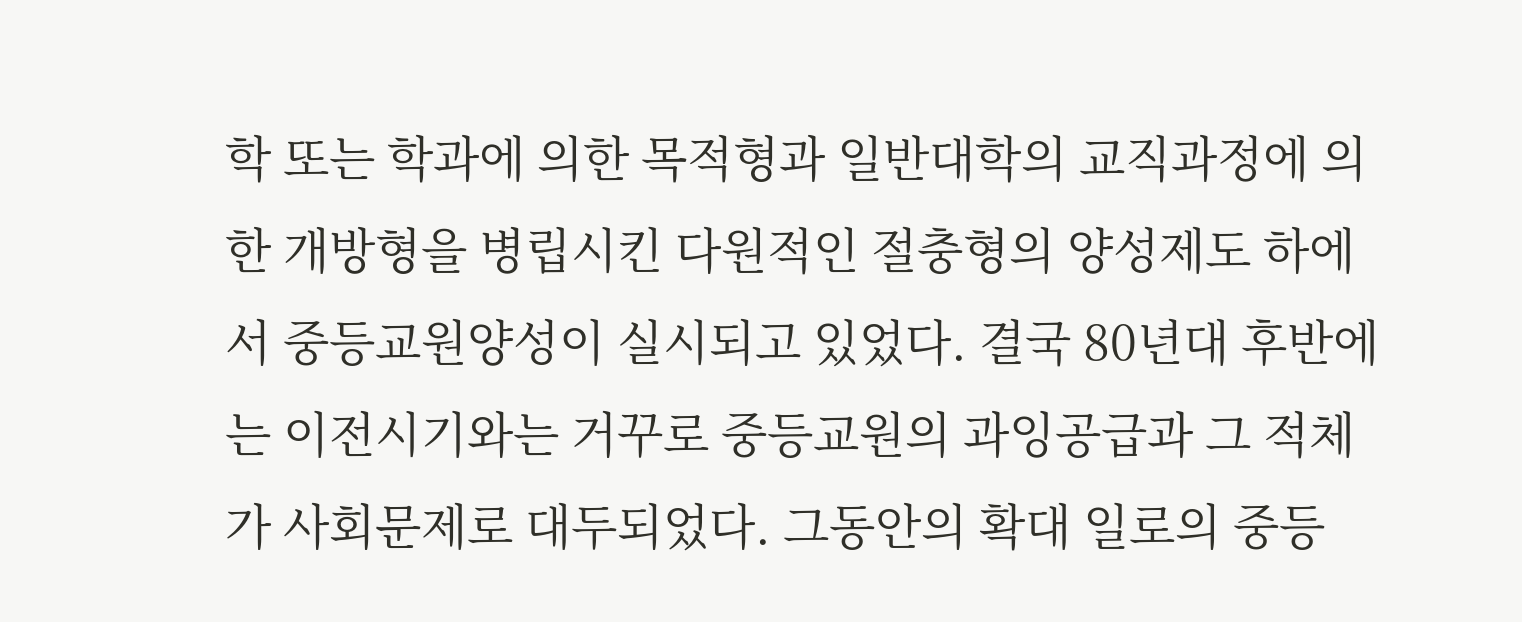학 또는 학과에 의한 목적형과 일반대학의 교직과정에 의한 개방형을 병립시킨 다원적인 절충형의 양성제도 하에서 중등교원양성이 실시되고 있었다. 결국 80년대 후반에는 이전시기와는 거꾸로 중등교원의 과잉공급과 그 적체가 사회문제로 대두되었다. 그동안의 확대 일로의 중등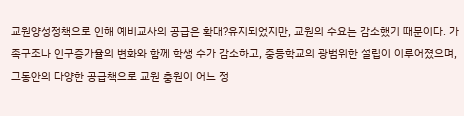교원양성정책으로 인해 예비교사의 공급은 확대?유지되었지만, 교원의 수요는 감소했기 때문이다. 가족구조나 인구증가율의 변화와 함께 학생 수가 감소하고, 중등학교의 광범위한 설립이 이루어졌으며, 그동안의 다양한 공급책으로 교원 충원이 어느 정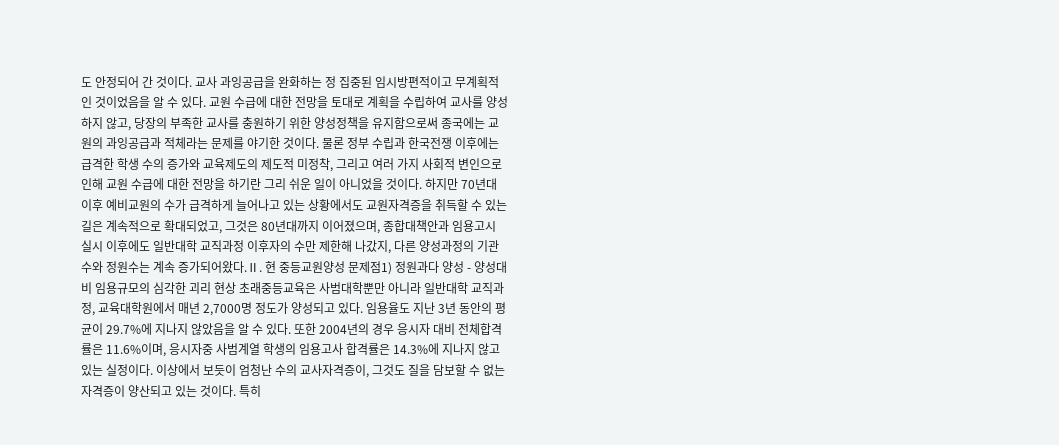도 안정되어 간 것이다. 교사 과잉공급을 완화하는 정 집중된 임시방편적이고 무계획적인 것이었음을 알 수 있다. 교원 수급에 대한 전망을 토대로 계획을 수립하여 교사를 양성하지 않고, 당장의 부족한 교사를 충원하기 위한 양성정책을 유지함으로써 종국에는 교원의 과잉공급과 적체라는 문제를 야기한 것이다. 물론 정부 수립과 한국전쟁 이후에는 급격한 학생 수의 증가와 교육제도의 제도적 미정착, 그리고 여러 가지 사회적 변인으로 인해 교원 수급에 대한 전망을 하기란 그리 쉬운 일이 아니었을 것이다. 하지만 70년대 이후 예비교원의 수가 급격하게 늘어나고 있는 상황에서도 교원자격증을 취득할 수 있는 길은 계속적으로 확대되었고, 그것은 80년대까지 이어졌으며, 종합대책안과 임용고시 실시 이후에도 일반대학 교직과정 이후자의 수만 제한해 나갔지, 다른 양성과정의 기관수와 정원수는 계속 증가되어왔다.Ⅱ. 현 중등교원양성 문제점1) 정원과다 양성 - 양성대비 임용규모의 심각한 괴리 현상 초래중등교육은 사범대학뿐만 아니라 일반대학 교직과정, 교육대학원에서 매년 2,7000명 정도가 양성되고 있다. 임용율도 지난 3년 동안의 평균이 29.7%에 지나지 않았음을 알 수 있다. 또한 2004년의 경우 응시자 대비 전체합격률은 11.6%이며, 응시자중 사범계열 학생의 임용고사 합격률은 14.3%에 지나지 않고 있는 실정이다. 이상에서 보듯이 엄청난 수의 교사자격증이, 그것도 질을 담보할 수 없는 자격증이 양산되고 있는 것이다. 특히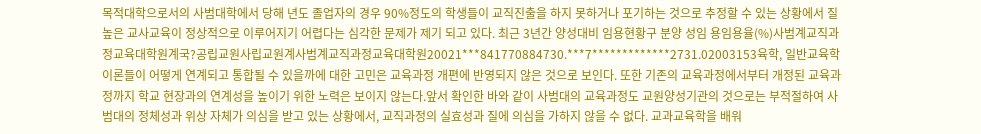목적대학으로서의 사범대학에서 당해 년도 졸업자의 경우 90%정도의 학생들이 교직진출을 하지 못하거나 포기하는 것으로 추정할 수 있는 상황에서 질 높은 교사교육이 정상적으로 이루어지기 어렵다는 심각한 문제가 제기 되고 있다. 최근 3년간 양성대비 임용현황구 분양 성임 용임용율(%)사범계교직과정교육대학원계국?공립교원사립교원계사범계교직과정교육대학원20021***841770884730.***7*************2731.02003153육학, 일반교육학 이론들이 어떻게 연계되고 통합될 수 있을까에 대한 고민은 교육과정 개편에 반영되지 않은 것으로 보인다. 또한 기존의 교육과정에서부터 개정된 교육과정까지 학교 현장과의 연계성을 높이기 위한 노력은 보이지 않는다.앞서 확인한 바와 같이 사범대의 교육과정도 교원양성기관의 것으로는 부적절하여 사범대의 정체성과 위상 자체가 의심을 받고 있는 상황에서, 교직과정의 실효성과 질에 의심을 가하지 않을 수 없다. 교과교육학을 배워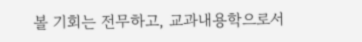볼 기회는 전무하고, 교과내용학으로서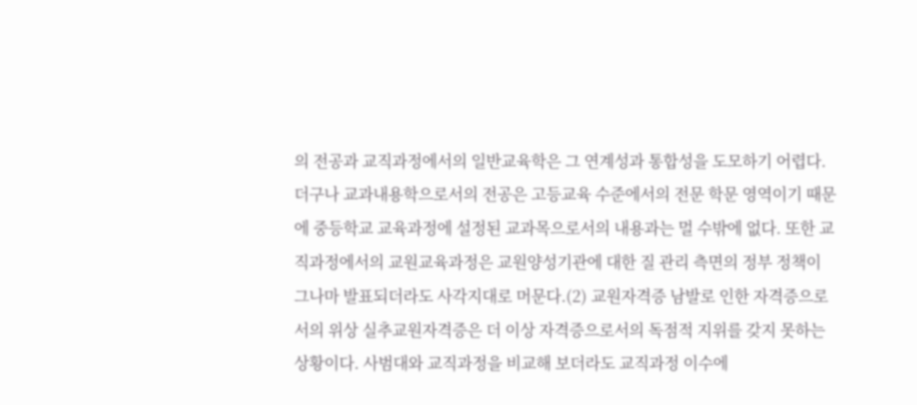의 전공과 교직과정에서의 일반교육학은 그 연계성과 통합성을 도모하기 어렵다. 더구나 교과내용학으로서의 전공은 고등교육 수준에서의 전문 학문 영역이기 때문에 중등학교 교육과정에 설정된 교과목으로서의 내용과는 멀 수밖에 없다. 또한 교직과정에서의 교원교육과정은 교원양성기관에 대한 질 관리 측면의 정부 정책이 그나마 발표되더라도 사각지대로 머문다.(2) 교원자격증 남발로 인한 자격증으로서의 위상 실추교원자격증은 더 이상 자격증으로서의 독점적 지위를 갖지 못하는 상황이다. 사범대와 교직과정을 비교해 보더라도 교직과정 이수에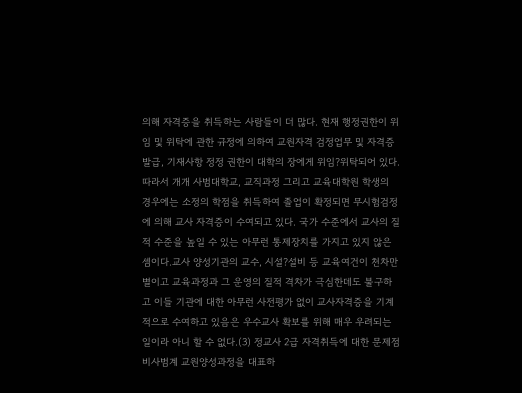의해 자격증을 취득하는 사람들이 더 많다. 현재 행정권한이 위임 및 위탁에 관한 규정에 의하여 교원자격 검정업무 및 자격증 발급, 기재사항 정정 권한이 대학의 장에게 위임?위탁되어 있다. 따라서 개개 사범대학교, 교직과정 그리고 교육대학원 학생의 경우에는 소정의 학점을 취득하여 졸업이 확정되면 무시험검정에 의해 교사 자격증이 수여되고 있다. 국가 수준에서 교사의 질적 수준을 높일 수 있는 아무런 통제장치를 가지고 있지 않은 셈이다.교사 양성기관의 교수, 시설?설비 등 교육여건이 천차만별이고 교육과정과 그 운영의 질적 격차가 극심한데도 불구하고 이들 기관에 대한 아무런 사전평가 없이 교사자격증을 기계적으로 수여하고 있음은 우수교사 확보를 위해 매우 우려되는 일이라 아니 할 수 없다.(3) 정교사 2급 자격취득에 대한 문제점비사범계 교원양성과정을 대표하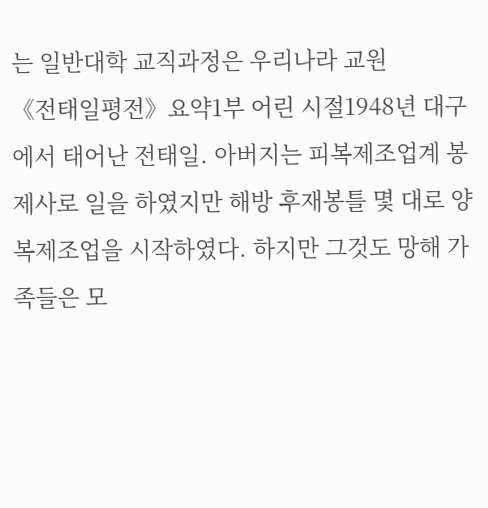는 일반대학 교직과정은 우리나라 교원
《전태일평전》요약1부 어린 시절1948년 대구에서 태어난 전태일. 아버지는 피복제조업계 봉제사로 일을 하였지만 해방 후재봉틀 몇 대로 양복제조업을 시작하였다. 하지만 그것도 망해 가족들은 모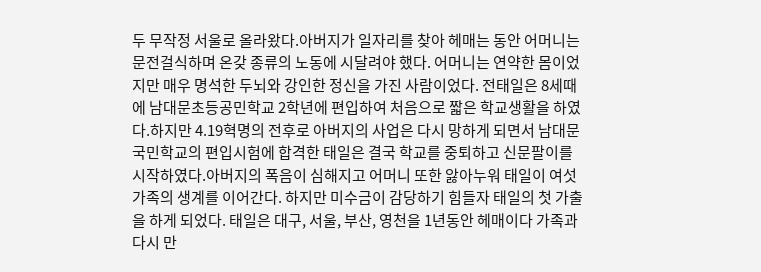두 무작정 서울로 올라왔다.아버지가 일자리를 찾아 헤매는 동안 어머니는 문전걸식하며 온갖 종류의 노동에 시달려야 했다. 어머니는 연약한 몸이었지만 매우 명석한 두뇌와 강인한 정신을 가진 사람이었다. 전태일은 8세때에 남대문초등공민학교 2학년에 편입하여 처음으로 짧은 학교생활을 하였다.하지만 4.19혁명의 전후로 아버지의 사업은 다시 망하게 되면서 남대문국민학교의 편입시험에 합격한 태일은 결국 학교를 중퇴하고 신문팔이를 시작하였다.아버지의 폭음이 심해지고 어머니 또한 앓아누워 태일이 여섯 가족의 생계를 이어간다. 하지만 미수금이 감당하기 힘들자 태일의 첫 가출을 하게 되었다. 태일은 대구, 서울, 부산, 영천을 1년동안 헤매이다 가족과 다시 만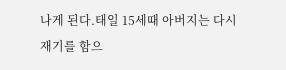나게 된다.태일 15세때 아버지는 다시 재기를 함으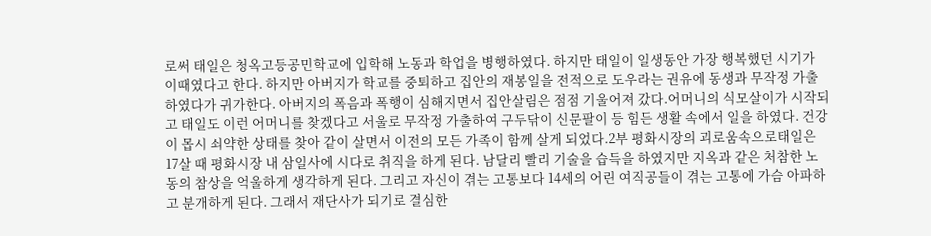로써 태일은 청옥고등공민학교에 입학해 노동과 학업을 병행하였다. 하지만 태일이 일생동안 가장 행복했던 시기가 이때였다고 한다. 하지만 아버지가 학교를 중퇴하고 집안의 재봉일을 전적으로 도우라는 권유에 동생과 무작정 가출하였다가 귀가한다. 아버지의 폭음과 폭행이 심해지면서 집안살림은 점점 기울어져 갔다.어머니의 식모살이가 시작되고 태일도 이런 어머니를 찾겠다고 서울로 무작정 가출하여 구두닦이 신문팔이 등 힘든 생활 속에서 일을 하였다. 건강이 몹시 쇠약한 상태를 찾아 같이 살면서 이전의 모든 가족이 함께 살게 되었다.2부 평화시장의 괴로움속으로태일은 17살 때 평화시장 내 삼일사에 시다로 취직을 하게 된다. 남달리 빨리 기술을 습득을 하였지만 지옥과 같은 처참한 노동의 참상을 억울하게 생각하게 된다. 그리고 자신이 겪는 고통보다 14세의 어린 여직공들이 겪는 고통에 가슴 아파하고 분개하게 된다. 그래서 재단사가 되기로 결심한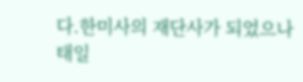다.한미사의 재단사가 되었으나 태일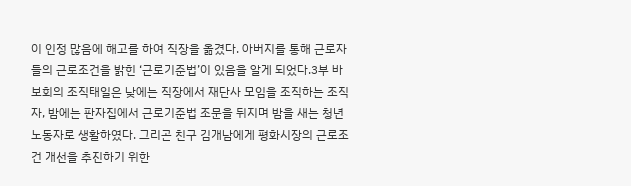이 인정 많음에 해고를 하여 직장을 옮겼다. 아버지를 통해 근로자들의 근로조건을 밝힌 ‘근로기준법’이 있음을 알게 되었다.3부 바보회의 조직태일은 낮에는 직장에서 재단사 모임을 조직하는 조직자, 밤에는 판자집에서 근로기준법 조문을 뒤지며 밤을 새는 청년노동자로 생활하였다. 그리곤 친구 김개남에게 평화시장의 근로조건 개선을 추진하기 위한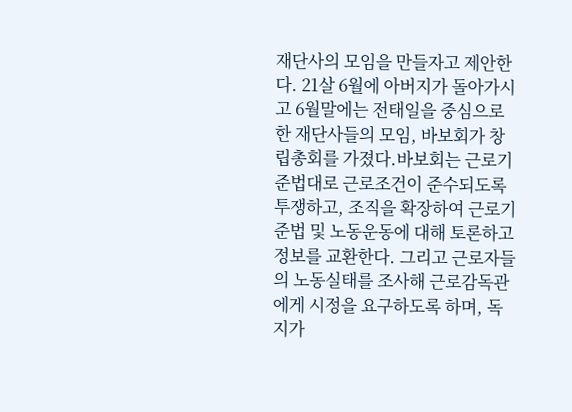재단사의 모임을 만들자고 제안한다. 21살 6월에 아버지가 돌아가시고 6월말에는 전태일을 중심으로 한 재단사들의 모임, 바보회가 창립총회를 가졌다.바보회는 근로기준법대로 근로조건이 준수되도록 투쟁하고, 조직을 확장하여 근로기준법 및 노동운동에 대해 토론하고 정보를 교환한다. 그리고 근로자들의 노동실태를 조사해 근로감독관에게 시정을 요구하도록 하며, 독지가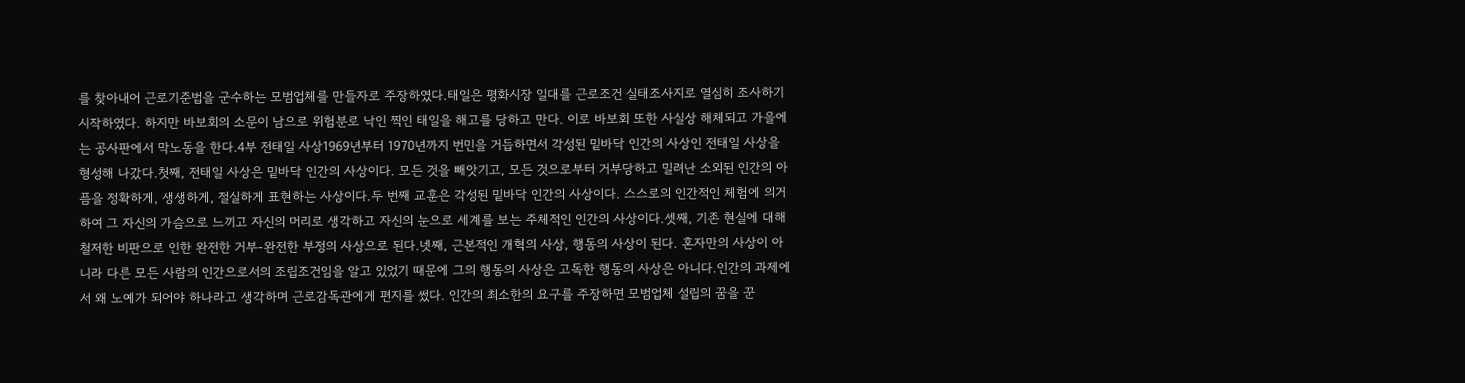를 찾아내어 근로기준법을 군수하는 모범업체를 만들자로 주장하였다.태일은 평화시장 일대를 근로조건 실태조사지로 열심히 조사하기 시작하였다. 하지만 바보회의 소문이 남으로 위험분로 낙인 찍인 태일을 해고를 당하고 만다. 이로 바보회 또한 사실상 해체되고 가을에는 공사판에서 막노동을 한다.4부 전태일 사상1969년부터 1970년까지 번민을 거듭하면서 각성된 밑바닥 인간의 사상인 전태일 사상을 형성해 나갔다.첫째, 전태일 사상은 밑바닥 인간의 사상이다. 모든 것을 빼앗기고, 모든 것으로부터 거부당하고 밀려난 소외된 인간의 아픔을 정확하게, 생생하게, 절실하게 표현하는 사상이다.두 번째 교훈은 각성된 밑바닥 인간의 사상이다. 스스로의 인간적인 체험에 의거하여 그 자신의 가슴으로 느끼고 자신의 머리로 생각하고 자신의 눈으로 세계를 보는 주체적인 인간의 사상이다.셋째, 기존 현실에 대해 철저한 비판으로 인한 완전한 거부-완전한 부정의 사상으로 된다.넷째, 근본적인 개혁의 사상, 행동의 사상이 된다. 혼자만의 사상이 아니라 다른 모든 사람의 인간으로서의 조립조건임을 알고 있었기 때문에 그의 행동의 사상은 고독한 행동의 사상은 아니다.인간의 과제에서 왜 노예가 되어야 하나라고 생각하며 근로감독관에게 편지를 썼다. 인간의 최소한의 요구를 주장하면 모범업체 설립의 꿈을 꾼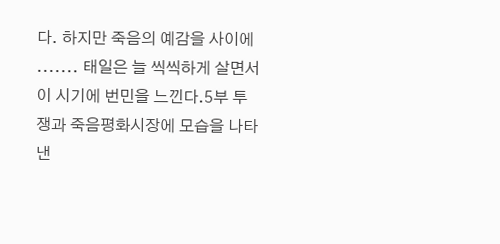다. 하지만 죽음의 예감을 사이에 ....... 태일은 늘 씩씩하게 살면서 이 시기에 번민을 느낀다.5부 투쟁과 죽음평화시장에 모습을 나타낸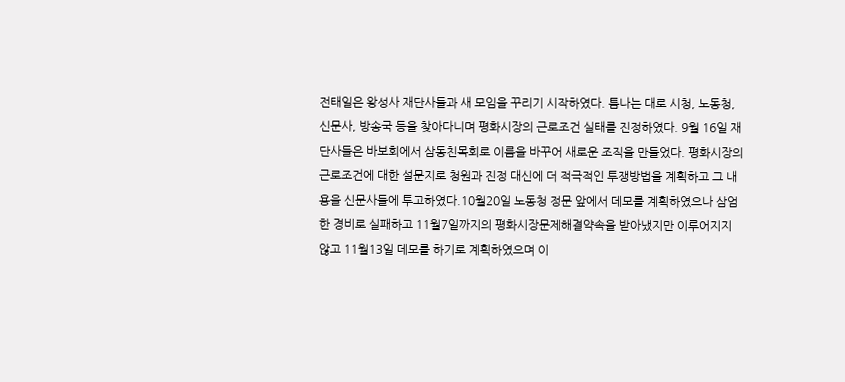전태일은 왕성사 재단사들과 새 모임을 꾸리기 시작하였다. 틈나는 대로 시청, 노동청, 신문사, 방송국 등을 찾아다니며 평화시장의 근로조건 실태를 진정하였다. 9월 16일 재단사들은 바보회에서 삼동친목회로 이름을 바꾸어 새로운 조직을 만들었다. 평화시장의 근로조건에 대한 설문지로 청원과 진정 대신에 더 적극적인 투쟁방법을 계획하고 그 내용을 신문사들에 투고하였다.10월20일 노동청 정문 앞에서 데모를 계획하였으나 삼엄한 경비로 실패하고 11월7일까지의 평화시장문제해결약속을 받아냈지만 이루어지지 않고 11월13일 데모를 하기로 계획하였으며 이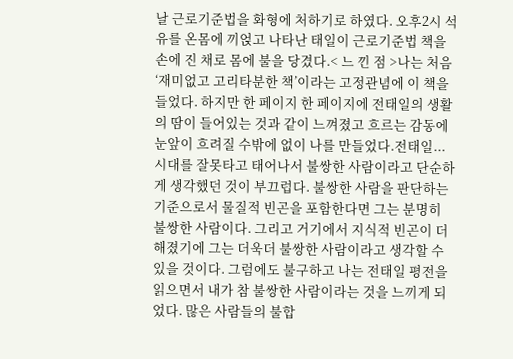날 근로기준법을 화형에 처하기로 하였다. 오후2시 석유를 온몸에 끼얹고 나타난 태일이 근로기준법 책을 손에 진 채로 몸에 불을 당겼다.< 느 낀 점 >나는 처음 ‘재미없고 고리타분한 책’이라는 고정관념에 이 책을 들었다. 하지만 한 페이지 한 페이지에 전태일의 생활의 땀이 들어있는 것과 같이 느껴졌고 흐르는 감동에 눈앞이 흐려질 수밖에 없이 나를 만들었다.전태일... 시대를 잘못타고 태어나서 불쌍한 사람이라고 단순하게 생각했던 것이 부끄럽다. 불쌍한 사람을 판단하는 기준으로서 물질적 빈곤을 포함한다면 그는 분명히 불쌍한 사람이다. 그리고 거기에서 지식적 빈곤이 더해졌기에 그는 더욱더 불쌍한 사람이라고 생각할 수 있을 것이다. 그럼에도 불구하고 나는 전태일 평전을 읽으면서 내가 참 불쌍한 사람이라는 것을 느끼게 되었다. 많은 사람들의 불합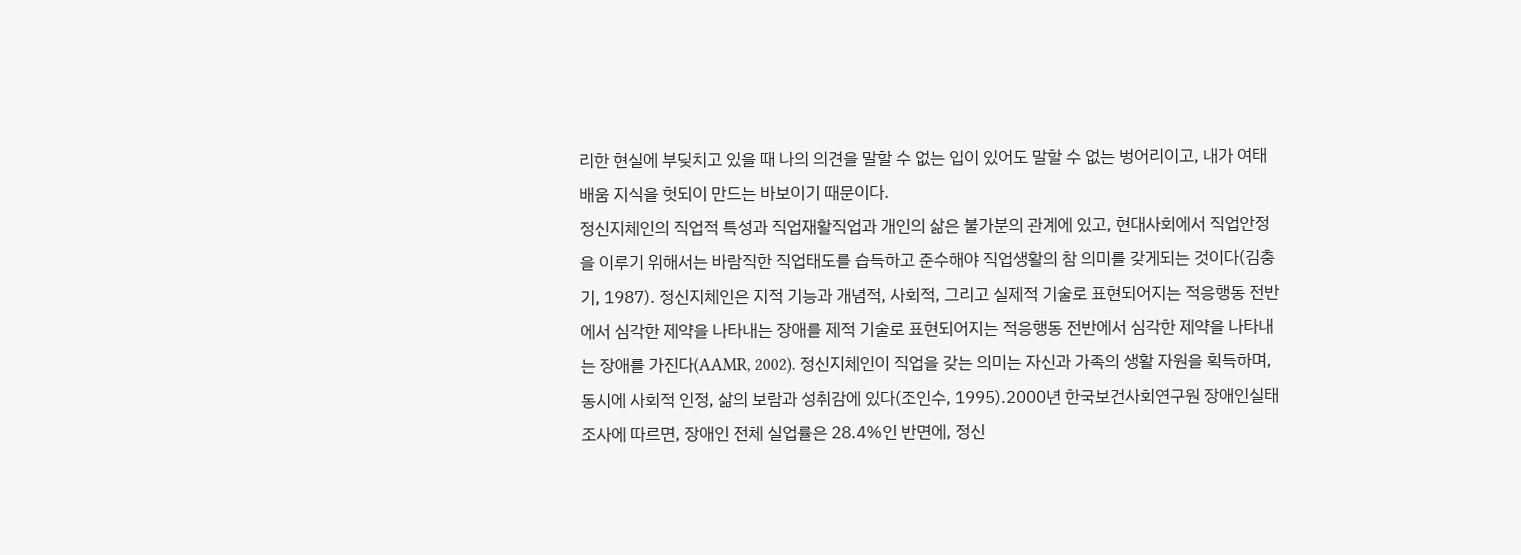리한 현실에 부딪치고 있을 때 나의 의견을 말할 수 없는 입이 있어도 말할 수 없는 벙어리이고, 내가 여태 배움 지식을 헛되이 만드는 바보이기 때문이다.
정신지체인의 직업적 특성과 직업재활직업과 개인의 삶은 불가분의 관계에 있고, 현대사회에서 직업안정을 이루기 위해서는 바람직한 직업태도를 습득하고 준수해야 직업생활의 참 의미를 갖게되는 것이다(김충기, 1987). 정신지체인은 지적 기능과 개념적, 사회적, 그리고 실제적 기술로 표현되어지는 적응행동 전반에서 심각한 제약을 나타내는 장애를 제적 기술로 표현되어지는 적응행동 전반에서 심각한 제약을 나타내는 장애를 가진다(AAMR, 2002). 정신지체인이 직업을 갖는 의미는 자신과 가족의 생활 자원을 획득하며, 동시에 사회적 인정, 삶의 보람과 성취감에 있다(조인수, 1995).2000년 한국보건사회연구원 장애인실태조사에 따르면, 장애인 전체 실업률은 28.4%인 반면에, 정신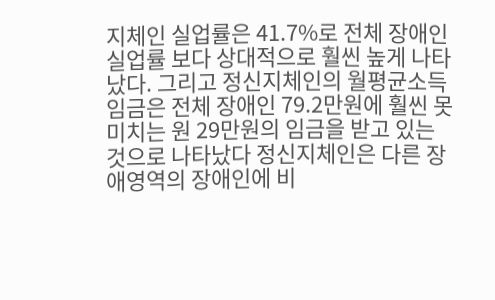지체인 실업률은 41.7%로 전체 장애인 실업률 보다 상대적으로 훨씬 높게 나타났다. 그리고 정신지체인의 월평균소득 임금은 전체 장애인 79.2만원에 훨씬 못 미치는 원 29만원의 임금을 받고 있는 것으로 나타났다 정신지체인은 다른 장애영역의 장애인에 비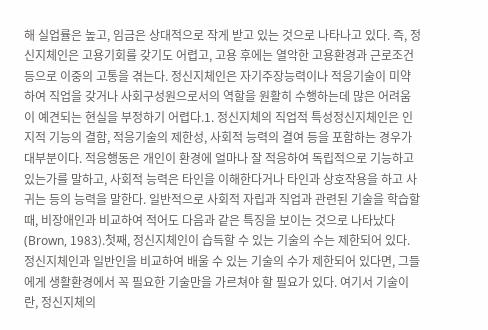해 실업률은 높고, 임금은 상대적으로 작게 받고 있는 것으로 나타나고 있다. 즉, 정신지체인은 고용기회를 갖기도 어렵고, 고용 후에는 열악한 고용환경과 근로조건 등으로 이중의 고통을 겪는다. 정신지체인은 자기주장능력이나 적응기술이 미약하여 직업을 갖거나 사회구성원으로서의 역할을 원활히 수행하는데 많은 어려움이 예견되는 현실을 부정하기 어렵다.1. 정신지체의 직업적 특성정신지체인은 인지적 기능의 결함, 적응기술의 제한성, 사회적 능력의 결여 등을 포함하는 경우가 대부분이다. 적응행동은 개인이 환경에 얼마나 잘 적응하여 독립적으로 기능하고 있는가를 말하고, 사회적 능력은 타인을 이해한다거나 타인과 상호작용을 하고 사귀는 등의 능력을 말한다. 일반적으로 사회적 자립과 직업과 관련된 기술을 학습할 때, 비장애인과 비교하여 적어도 다음과 같은 특징을 보이는 것으로 나타났다(Brown, 1983).첫째, 정신지체인이 습득할 수 있는 기술의 수는 제한되어 있다. 정신지체인과 일반인을 비교하여 배울 수 있는 기술의 수가 제한되어 있다면, 그들에게 생활환경에서 꼭 필요한 기술만을 가르쳐야 할 필요가 있다. 여기서 기술이란, 정신지체의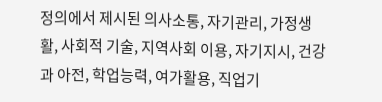정의에서 제시된 의사소통, 자기관리, 가정생활, 사회적 기술, 지역사회 이용, 자기지시, 건강과 아전, 학업능력, 여가활용, 직업기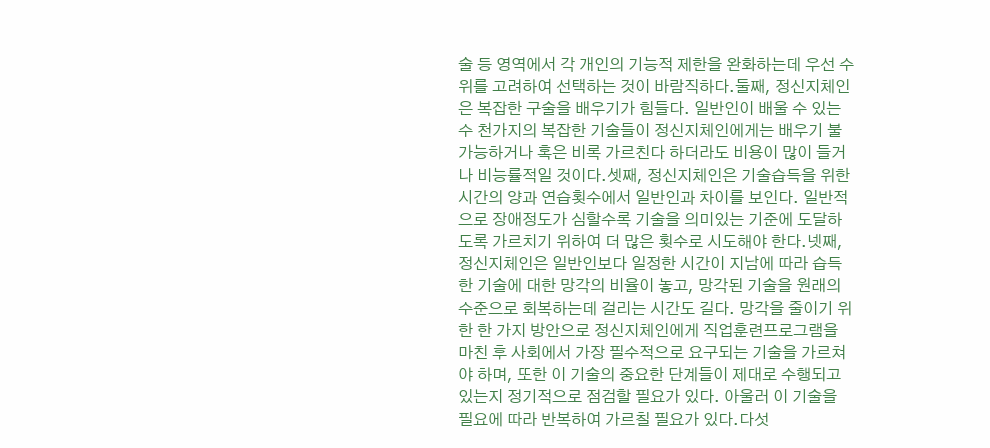술 등 영역에서 각 개인의 기능적 제한을 완화하는데 우선 수위를 고려하여 선택하는 것이 바람직하다.둘째, 정신지체인은 복잡한 구술을 배우기가 힘들다. 일반인이 배울 수 있는 수 천가지의 복잡한 기술들이 정신지체인에게는 배우기 불가능하거나 혹은 비록 가르친다 하더라도 비용이 많이 들거나 비능률적일 것이다.셋째, 정신지체인은 기술습득을 위한 시간의 양과 연습횟수에서 일반인과 차이를 보인다. 일반적으로 장애정도가 심할수록 기술을 의미있는 기준에 도달하도록 가르치기 위하여 더 많은 횟수로 시도해야 한다.넷째, 정신지체인은 일반인보다 일정한 시간이 지남에 따라 습득한 기술에 대한 망각의 비율이 놓고, 망각된 기술을 원래의 수준으로 회복하는데 걸리는 시간도 길다. 망각을 줄이기 위한 한 가지 방안으로 정신지체인에게 직업훈련프로그램을 마친 후 사회에서 가장 필수적으로 요구되는 기술을 가르쳐야 하며, 또한 이 기술의 중요한 단계들이 제대로 수행되고 있는지 정기적으로 점검할 필요가 있다. 아울러 이 기술을 필요에 따라 반복하여 가르칠 필요가 있다.다섯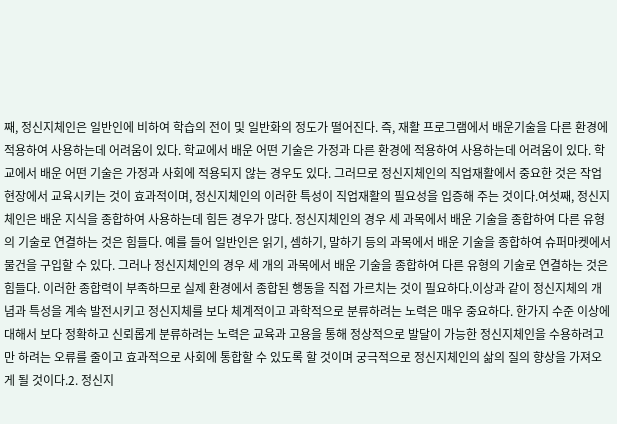째, 정신지체인은 일반인에 비하여 학습의 전이 및 일반화의 정도가 떨어진다. 즉, 재활 프로그램에서 배운기술을 다른 환경에 적용하여 사용하는데 어려움이 있다. 학교에서 배운 어떤 기술은 가정과 다른 환경에 적용하여 사용하는데 어려움이 있다. 학교에서 배운 어떤 기술은 가정과 사회에 적용되지 않는 경우도 있다. 그러므로 정신지체인의 직업재활에서 중요한 것은 작업현장에서 교육시키는 것이 효과적이며, 정신지체인의 이러한 특성이 직업재활의 필요성을 입증해 주는 것이다.여섯째, 정신지체인은 배운 지식을 종합하여 사용하는데 힘든 경우가 많다. 정신지체인의 경우 세 과목에서 배운 기술을 종합하여 다른 유형의 기술로 연결하는 것은 힘들다. 예를 들어 일반인은 읽기, 셈하기, 말하기 등의 과목에서 배운 기술을 종합하여 슈퍼마켓에서 물건을 구입할 수 있다. 그러나 정신지체인의 경우 세 개의 과목에서 배운 기술을 종합하여 다른 유형의 기술로 연결하는 것은 힘들다. 이러한 종합력이 부족하므로 실제 환경에서 종합된 행동을 직접 가르치는 것이 필요하다.이상과 같이 정신지체의 개념과 특성을 계속 발전시키고 정신지체를 보다 체계적이고 과학적으로 분류하려는 노력은 매우 중요하다. 한가지 수준 이상에 대해서 보다 정확하고 신뢰롭게 분류하려는 노력은 교육과 고용을 통해 정상적으로 발달이 가능한 정신지체인을 수용하려고만 하려는 오류를 줄이고 효과적으로 사회에 통합할 수 있도록 할 것이며 궁극적으로 정신지체인의 삶의 질의 향상을 가져오게 될 것이다.2. 정신지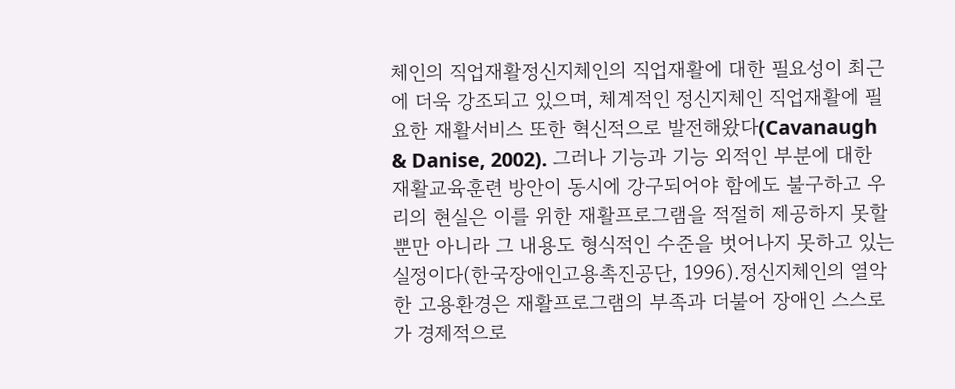체인의 직업재활정신지체인의 직업재활에 대한 필요성이 최근에 더욱 강조되고 있으며, 체계적인 정신지체인 직업재활에 필요한 재활서비스 또한 혁신적으로 발전해왔다(Cavanaugh & Danise, 2002). 그러나 기능과 기능 외적인 부분에 대한 재활교육훈련 방안이 동시에 강구되어야 함에도 불구하고 우리의 현실은 이를 위한 재활프로그램을 적절히 제공하지 못할 뿐만 아니라 그 내용도 형식적인 수준을 벗어나지 못하고 있는 실정이다(한국장애인고용촉진공단, 1996).정신지체인의 열악한 고용환경은 재활프로그램의 부족과 더불어 장애인 스스로가 경제적으로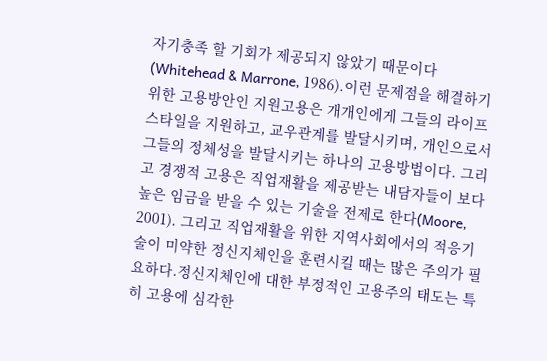자기충족 할 기회가 제공되지 않았기 때문이다(Whitehead & Marrone, 1986).이런 문제점을 해결하기 위한 고용방안인 지원고용은 개개인에게 그들의 라이프스타일을 지원하고, 교우관계를 발달시키며, 개인으로서 그들의 정체성을 발달시키는 하나의 고용방법이다. 그리고 경쟁적 고용은 직업재활을 제공받는 내담자들이 보다 높은 임금을 받을 수 있는 기술을 전제로 한다(Moore, 2001). 그리고 직업재활을 위한 지역사회에서의 적응기술이 미약한 정신지체인을 훈련시킬 때는 많은 주의가 필요하다.정신지체인에 대한 부정적인 고용주의 태도는 특히 고용에 심각한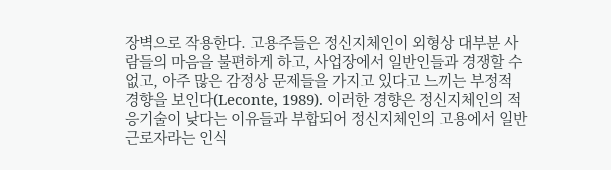장벽으로 작용한다. 고용주들은 정신지체인이 외형상 대부분 사람들의 마음을 불편하게 하고, 사업장에서 일반인들과 경쟁할 수 없고, 아주 많은 감정상 문제들을 가지고 있다고 느끼는 부정적 경향을 보인다(Leconte, 1989). 이러한 경향은 정신지체인의 적응기술이 낮다는 이유들과 부합되어 정신지체인의 고용에서 일반근로자라는 인식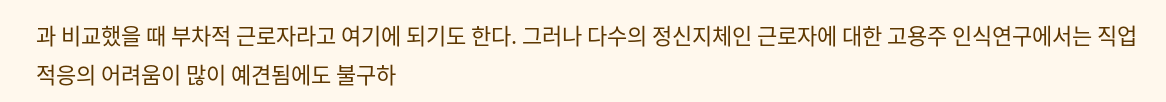과 비교했을 때 부차적 근로자라고 여기에 되기도 한다. 그러나 다수의 정신지체인 근로자에 대한 고용주 인식연구에서는 직업적응의 어려움이 많이 예견됨에도 불구하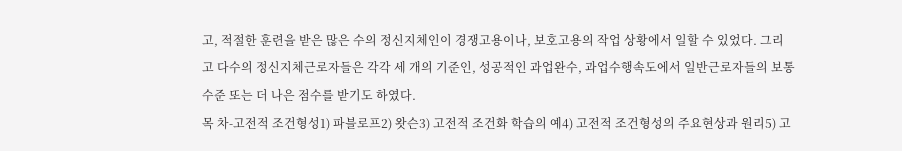고, 적절한 훈련을 받은 많은 수의 정신지체인이 경쟁고용이나, 보호고용의 작업 상황에서 일할 수 있었다. 그리고 다수의 정신지체근로자들은 각각 세 개의 기준인, 성공적인 과업완수, 과업수행속도에서 일반근로자들의 보통수준 또는 더 나은 점수를 받기도 하였다.
목 차-고전적 조건형성1) 파블로프2) 왓슨3) 고전적 조건화 학습의 예4) 고전적 조건형성의 주요현상과 원리5) 고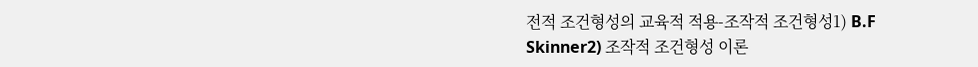전적 조건형성의 교육적 적용-조작적 조건형성1) B.F Skinner2) 조작적 조건형성 이론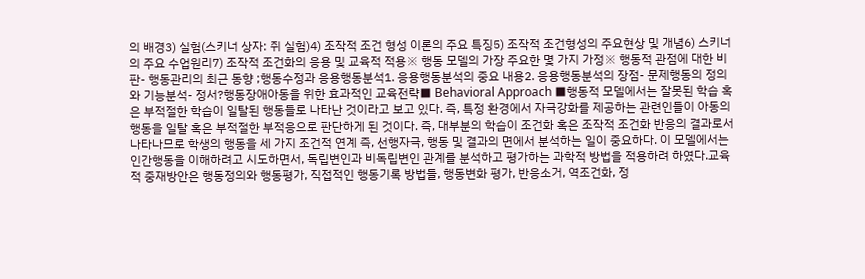의 배경3) 실험(스키너 상자: 쥐 실험)4) 조작적 조건 형성 이론의 주요 특징5) 조작적 조건형성의 주요현상 및 개념6) 스키너의 주요 수업원리7) 조작적 조건화의 응용 및 교육적 적용※ 행동 모델의 가장 주요한 몇 가지 가정※ 행동적 관점에 대한 비판- 행동관리의 최근 동향 ;행동수정과 응용행동분석1. 응용행동분석의 중요 내용2. 응용행동분석의 장점- 문제행동의 정의와 기능분석- 정서?행동장애아동을 위한 효과적인 교육전략■ Behavioral Approach ■행동적 모델에서는 잘못된 학습 혹은 부적절한 학습이 일탈된 행동들로 나타난 것이라고 보고 있다. 즉, 특정 환경에서 자극강화를 제공하는 관련인들이 아동의 행동을 일탈 혹은 부적절한 부적응으로 판단하게 된 것이다. 즉, 대부분의 학습이 조건화 혹은 조작적 조건화 반응의 결과로서 나타나므로 학생의 행동을 세 가지 조건적 연계 즉, 선행자극, 행동 및 결과의 면에서 분석하는 일이 중요하다. 이 모델에서는 인간행동을 이해하려고 시도하면서, 독립변인과 비독립변인 관계를 분석하고 평가하는 과학적 방법을 적용하려 하였다.교육적 중재방안은 행동정의와 행동평가, 직접적인 행동기록 방법들, 행동변화 평가, 반응소거, 역조건화, 정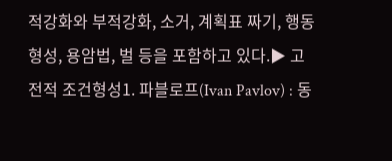적강화와 부적강화, 소거, 계획표 짜기, 행동형성, 용암법, 벌 등을 포함하고 있다.▶ 고전적 조건형성1. 파블로프(Ivan Pavlov) : 동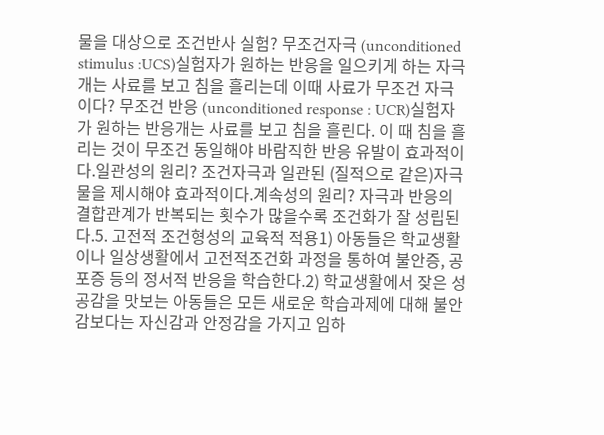물을 대상으로 조건반사 실험? 무조건자극 (unconditioned stimulus :UCS)실험자가 원하는 반응을 일으키게 하는 자극개는 사료를 보고 침을 흘리는데 이때 사료가 무조건 자극이다? 무조건 반응 (unconditioned response : UCR)실험자가 원하는 반응개는 사료를 보고 침을 흘린다. 이 때 침을 흘리는 것이 무조건 동일해야 바람직한 반응 유발이 효과적이다.일관성의 원리? 조건자극과 일관된 (질적으로 같은)자극물을 제시해야 효과적이다.계속성의 원리? 자극과 반응의 결합관계가 반복되는 횟수가 많을수록 조건화가 잘 성립된다.5. 고전적 조건형성의 교육적 적용1) 아동들은 학교생활이나 일상생활에서 고전적조건화 과정을 통하여 불안증, 공포증 등의 정서적 반응을 학습한다.2) 학교생활에서 잦은 성공감을 맛보는 아동들은 모든 새로운 학습과제에 대해 불안감보다는 자신감과 안정감을 가지고 임하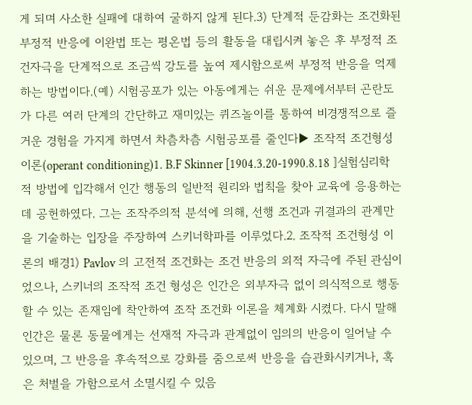게 되며 사소한 실패에 대하여 굴하지 않게 된다.3) 단계적 둔감화는 조건화된 부정적 반응에 이완법 또는 평온법 등의 활동을 대립시켜 놓은 후 부정적 조건자극을 단계적으로 조금씩 강도를 높여 제시함으로써 부정적 반응을 억제하는 방법이다.(예) 시험공포가 있는 아동에게는 쉬운 문제에서부터 곤란도가 다른 여러 단계의 간단하고 재미있는 퀴즈놀이를 통하여 비경쟁적으로 즐거운 경험을 가지게 하면서 차츰차츰 시험공포를 줄인다▶ 조작적 조건형성 이론(operant conditioning)1. B.F Skinner [1904.3.20-1990.8.18 ]실험심리학적 방법에 입각해서 인간 행동의 일반적 원리와 법칙을 찾아 교육에 응용하는 데 공헌하였다. 그는 조작주의적 분석에 의해, 선행 조건과 귀결과의 관계만을 기술하는 입장을 주장하여 스키너학파를 이루었다.2. 조작적 조건형성 이론의 배경1) Pavlov 의 고전적 조건화는 조건 반응의 외적 자극에 주된 관심이었으나, 스키너의 조작적 조건 형성은 인간은 외부자극 없이 의식적으로 행동할 수 있는 존재임에 착안하여 조작 조건화 이론을 체계화 시켰다. 다시 말해 인간은 물론 동물에게는 선재적 자극과 관계없이 임의의 반응이 일어날 수 있으며, 그 반응을 후속적으로 강화를 줌으로써 반응을 습관화시키거나, 혹은 처벌을 가함으로서 소멸시킬 수 있음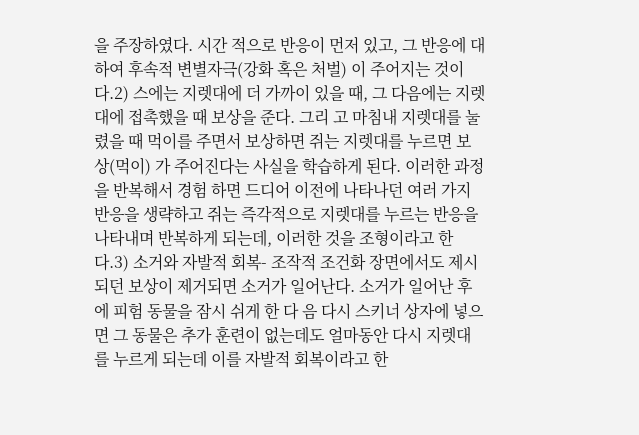을 주장하였다. 시간 적으로 반응이 먼저 있고, 그 반응에 대하여 후속적 변별자극(강화 혹은 처벌) 이 주어지는 것이다.2) 스에는 지렛대에 더 가까이 있을 때, 그 다음에는 지렛대에 접촉했을 때 보상을 준다. 그리 고 마침내 지렛대를 눌렸을 때 먹이를 주면서 보상하면 쥐는 지렛대를 누르면 보상(먹이) 가 주어진다는 사실을 학습하게 된다. 이러한 과정을 반복해서 경험 하면 드디어 이전에 나타나던 여러 가지 반응을 생략하고 쥐는 즉각적으로 지렛대를 누르는 반응을 나타내며 반복하게 되는데, 이러한 것을 조형이라고 한다.3) 소거와 자발적 회복- 조작적 조건화 장면에서도 제시되던 보상이 제거되면 소거가 일어난다. 소거가 일어난 후에 피험 동물을 잠시 쉬게 한 다 음 다시 스키너 상자에 넣으면 그 동물은 추가 훈련이 없는데도 얼마동안 다시 지렛대를 누르게 되는데 이를 자발적 회복이라고 한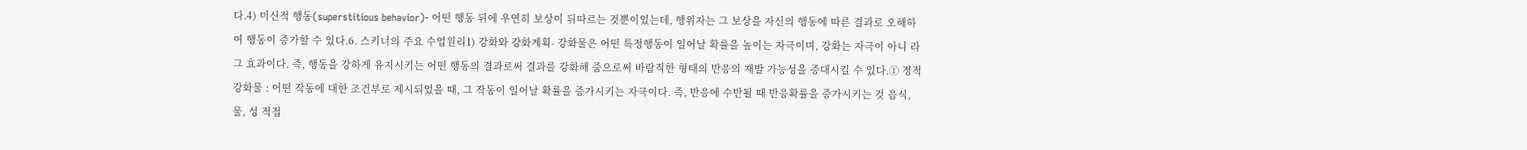다.4) 미신적 행동(superstitious behavior)- 어떤 행동 뒤에 우연히 보상이 뒤따르는 것뿐이었는데, 행위자는 그 보상을 자신의 행동에 따른 결과로 오해하여 행동이 증가할 수 있다.6. 스키너의 주요 수업원리1) 강화와 강화계획- 강화물은 어떤 특정행동이 일어날 확률을 높이는 자극이며, 강화는 자극이 아니 라 그 효과이다. 즉, 행동을 강하게 유지시키는 어떤 행동의 결과로써 결과를 강화해 줌으로써 바람직한 형태의 반응의 재발 가능성을 증대시킬 수 있다.① 정적 강화물 : 어떤 작동에 대한 조건부로 제시되었을 때, 그 작동이 일어날 확률을 증가시키는 자극이다. 즉, 반응에 수반될 때 반응확률을 증가시키는 것 음식, 물, 성 적접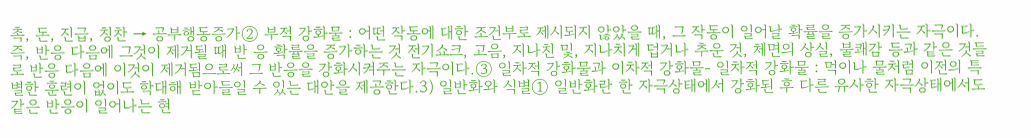촉, 돈, 진급, 칭찬 → 공부행동증가② 부적 강화물 : 어떤 작동에 대한 조건부로 제시되지 않았을 때, 그 작동이 일어날 확률을 증가시키는 자극이다. 즉, 반응 다음에 그것이 제거될 때 반 응 확률을 증가하는 것 전기쇼크, 고음, 지나친 및, 지나치게 덥거나 추운 것, 체면의 상실, 불쾌감 등과 같은 것들로 반응 다음에 이것이 제거됨으로써 그 반응을 강화시켜주는 자극이다.③ 일차적 강화물과 이차적 강화물- 일차적 강화물 : 먹이나 물처럼 이전의 특별한 훈련이 없이도 학대해 받아들일 수 있는 대안을 제공한다.3) 일반화와 식별① 일반화란 한 자극상태에서 강화된 후 다른 유사한 자극상태에서도 같은 반응이 일어나는 현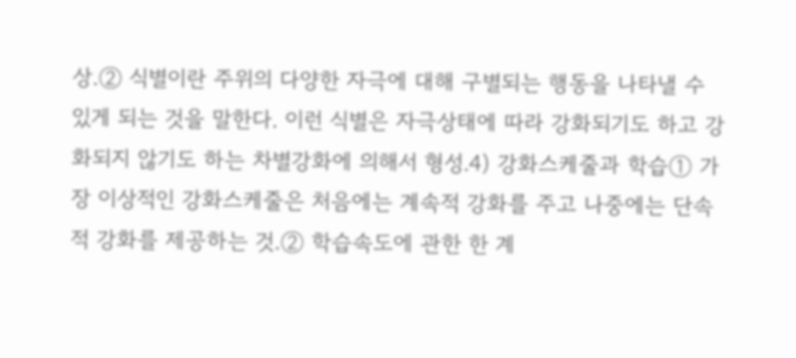상.② 식별이란 주위의 다양한 자극에 대해 구별되는 행동을 나타낼 수 있게 되는 것을 말한다. 이런 식별은 자극상태에 따라 강화되기도 하고 강화되지 않기도 하는 차별강화에 의해서 형성.4) 강화스케줄과 학습① 가장 이상적인 강화스케줄은 처음에는 계속적 강화를 주고 나중에는 단속적 강화를 제공하는 것.② 학습속도에 관한 한 계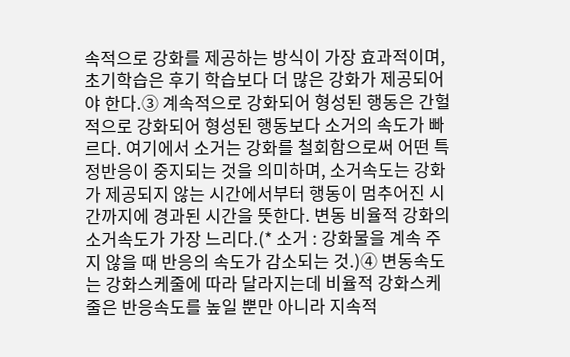속적으로 강화를 제공하는 방식이 가장 효과적이며, 초기학습은 후기 학습보다 더 많은 강화가 제공되어야 한다.③ 계속적으로 강화되어 형성된 행동은 간헐적으로 강화되어 형성된 행동보다 소거의 속도가 빠르다. 여기에서 소거는 강화를 철회함으로써 어떤 특정반응이 중지되는 것을 의미하며, 소거속도는 강화가 제공되지 않는 시간에서부터 행동이 멈추어진 시간까지에 경과된 시간을 뜻한다. 변동 비율적 강화의 소거속도가 가장 느리다.(* 소거 : 강화물을 계속 주지 않을 때 반응의 속도가 감소되는 것.)④ 변동속도는 강화스케줄에 따라 달라지는데 비율적 강화스케줄은 반응속도를 높일 뿐만 아니라 지속적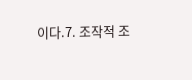이다.7. 조작적 조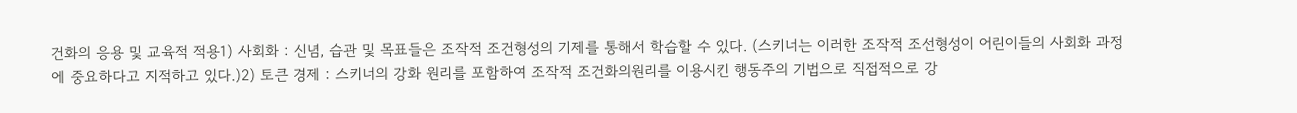건화의 응용 및 교육적 적용1) 사회화 : 신념, 습관 및 목표들은 조작적 조건형성의 기제를 통해서 학습할 수 있다. (스키너는 이러한 조작적 조선형성이 어린이들의 사회화 과정에 중요하다고 지적하고 있다.)2) 토큰 경제 : 스키너의 강화 원리를 포함하여 조작적 조건화의원리를 이용시킨 행동주의 기법으로 직접적으로 강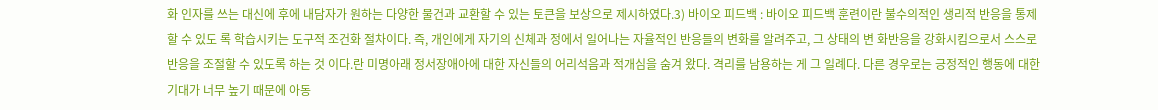화 인자를 쓰는 대신에 후에 내담자가 원하는 다양한 물건과 교환할 수 있는 토큰을 보상으로 제시하였다.3) 바이오 피드백 : 바이오 피드백 훈련이란 불수의적인 생리적 반응을 통제할 수 있도 록 학습시키는 도구적 조건화 절차이다. 즉, 개인에게 자기의 신체과 정에서 일어나는 자율적인 반응들의 변화를 알려주고, 그 상태의 변 화반응을 강화시킴으로서 스스로 반응을 조절할 수 있도록 하는 것 이다.란 미명아래 정서장애아에 대한 자신들의 어리석음과 적개심을 숨겨 왔다. 격리를 남용하는 게 그 일례다. 다른 경우로는 긍정적인 행동에 대한 기대가 너무 높기 때문에 아동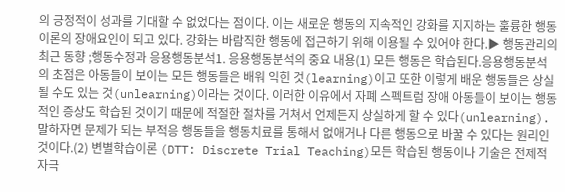의 긍정적이 성과를 기대할 수 없었다는 점이다. 이는 새로운 행동의 지속적인 강화를 지지하는 훌륭한 행동 이론의 장애요인이 되고 있다. 강화는 바람직한 행동에 접근하기 위해 이용될 수 있어야 한다.▶ 행동관리의 최근 동향 ;행동수정과 응용행동분석1. 응용행동분석의 중요 내용(1) 모든 행동은 학습된다.응용행동분석의 초점은 아동들이 보이는 모든 행동들은 배워 익힌 것(learning)이고 또한 이렇게 배운 행동들은 상실될 수도 있는 것(unlearning)이라는 것이다. 이러한 이유에서 자폐 스펙트럼 장애 아동들이 보이는 행동적인 증상도 학습된 것이기 때문에 적절한 절차를 거쳐서 언제든지 상실하게 할 수 있다(unlearning). 말하자면 문제가 되는 부적응 행동들을 행동치료를 통해서 없애거나 다른 행동으로 바꿀 수 있다는 원리인 것이다.(2) 변별학습이론 (DTT: Discrete Trial Teaching)모든 학습된 행동이나 기술은 전제적 자극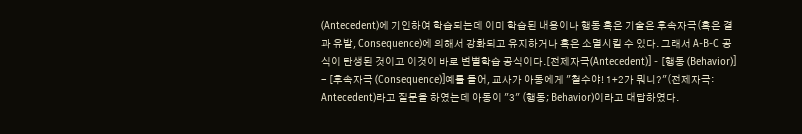(Antecedent)에 기인하여 학습되는데 이미 학습된 내용이나 행동 혹은 기술은 후속자극(혹은 결과 유발, Consequence)에 의해서 강화되고 유지하거나 혹은 소멸시킬 수 있다. 그래서 A-B-C 공식이 탄생된 것이고 이것이 바로 변별학습 공식이다.[전제자극(Antecedent)] - [행동 (Behavior)] - [후속자극 (Consequence)]예를 들어, 교사가 아동에게 "철수야! 1+2가 뭐니?"(전제자극: Antecedent)라고 질문을 하였는데 아동이 "3" (행동; Behavior)이라고 대답하였다.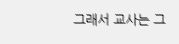그래서 교사는 그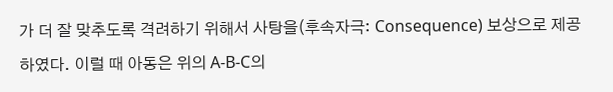가 더 잘 맞추도록 격려하기 위해서 사탕을(후속자극: Consequence) 보상으로 제공하였다. 이럴 때 아동은 위의 A-B-C의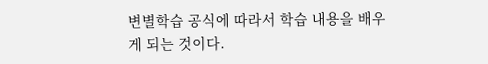변별학습 공식에 따라서 학습 내용을 배우게 되는 것이다.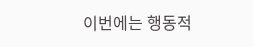이번에는 행동적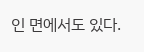인 면에서도 있다.